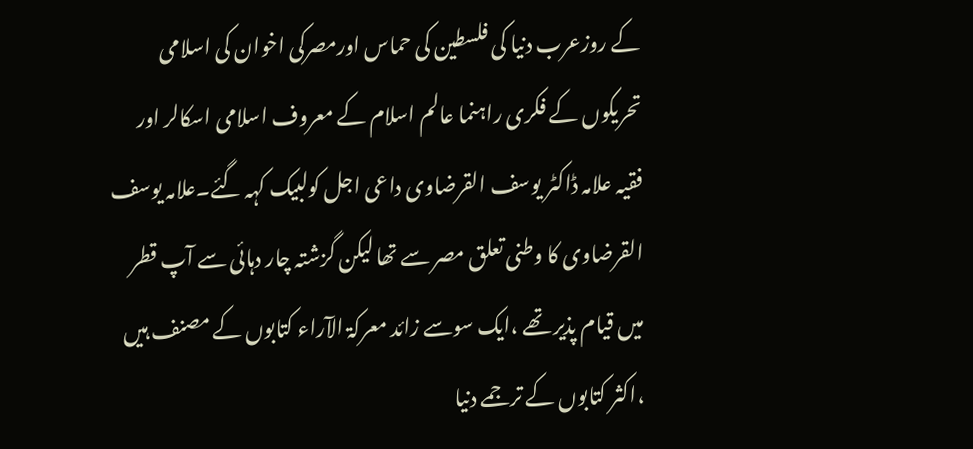کے روزعرب دنیا کی فلسطین کی حماس اورمصرکی اخوان کی اسلامی تحریکوں کے فکری راہنما عالم اسلام کے معروف اسلامی اسکالر اور فقیہ علامہ ڈاکٹر یوسف القرضاوی داعی اجل کولبیک کہہ گئے۔علامہ یوسف القرضاوی کا وطنی تعلق مصر سے تھا لیکن گزشتہ چار دہائی سے آپ قطر میں قیام پذیر تھے ،ایک سوسے زائد معرکۃ الآراء کتابوں کے مصنف ہیں ،اکثر کتابوں کے ترجمے دنیا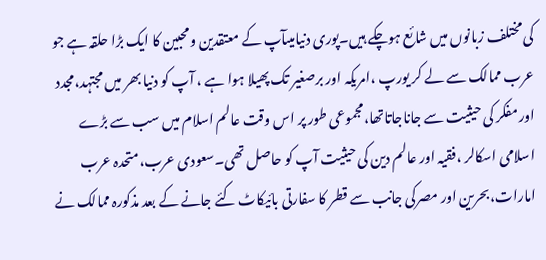کی مختلف زبانوں میں شائع ہوچکے ہیں۔پوری دنیامیںآپ کے معتقدین ومحبین کا ایک بڑا حلقہ ہے جو عرب ممالک سے لے کر یورپ ،امریکہ اور برصغیر تک پھیلا ہوا ہے ، آپ کو دنیا بھر میں مجتہد،مجدد اور مفکر کی حیثیت سے جاناجاتاتھا،مجموعی طور پر اس وقت عالم اسلام میں سب سے بڑے اسلامی اسکالر ،فقیہ اور عالم دین کی حیثیت آپ کو حاصل تھی۔سعودی عرب،متحدہ عرب امارات،بحرین اور مصرکی جانب سے قطر کا سفارتی بائیکاٹ کئے جانے کے بعد مذکورہ ممالک نے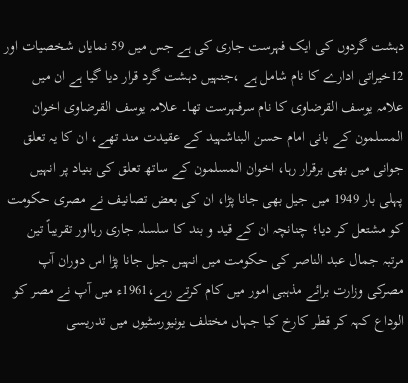دہشت گردوں کی ایک فہرست جاری کی ہے جس میں 59 نمایاں شخصیات اور 12خیراتی ادارے کا نام شامل ہے ،جنہیں دہشت گرد قرار دیا گیا ہے ان میں علامہ یوسف القرضاوی کا نام سرفہرست تھا۔ علامہ یوسف القرضاوی اخوان المسلمون کے بانی امام حسن البناشہید کے عقیدت مند تھے، ان کا یہ تعلق جوانی میں بھی برقرار رہا، اخوان المسلمون کے ساتھ تعلق کی بنیاد پر انہیں پہلی بار 1949 میں جیل بھی جانا پڑا، ان کی بعض تصانیف نے مصری حکومت کو مشتعل کر دیا؛ چنانچہ ان کے قید و بند کا سلسلہ جاری رہااور تقریباً تین مرتبہ جمال عبد الناصر کی حکومت میں انہیں جیل جانا پڑا اس دوران آپ مصرکی وزارت برائے مذہبی امور میں کام کرتے رہے،1961ء میں آپ نے مصر کو الوداع کہہ کر قطر کارخ کیا جہاں مختلف یونیورسٹیوں میں تدریسی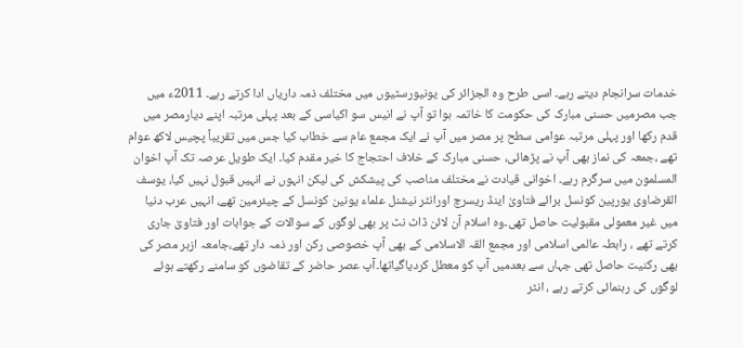خدمات سرانجام دیتے رہے۔ اسی طرح وہ الجزائر کی یونیورسٹیوں میں مختلف ذمہ داریاں ادا کرتے رہے۔ 2011ء میں جب مصرمیں حسنی مبارک کی حکومت کا خاتمہ ہوا تو آپ نے انیس سو اکیاسی کے بعد پہلی مرتبہ اپنے دیارمصر میں قدم رکھا اور پہلی مرتبہ عوامی سطح پر مصر میں آپ نے ایک مجمع عام سے خطاب کیا جس میں تقریباً پچیس لاکھ عوام تھے ،جمعہ کی نماز بھی آپ نے پڑھائی، حسنی مبارک کے خلاف احتجاج کا خیر مقدم کیا۔ ایک طویل عرصہ تک آپ اخوان المسلمون میں سرگرم رہے۔ اخوانی قیادت نے مختلف مناصب کی پیشکش کی لیکن انہوں نے انہیں قبول نہیں کیا، یوسف القرضاوی یورپین کونسل برائے فتاویٰ اینڈ ریسرچ اورانٹر نیشنل علماء یونین کونسل کے چیئرمین تھے، انہیں عرب دنیا میں غیر معمولی مقبولیت حاصل تھی۔وہ اسلام آن لائن ڈاٹ نٹ پر بھی لوگوں کے سوالات کے جوابات اور فتاویٰ جاری کرتے تھے ، رابطہ عالمی اسلامی اور مجمع القہ الاسلامی کے بھی آپ خصوصی رکن اور ذمہ دار تھے،جامعہ ازہر مصر کی بھی رکنیت حاصل تھی جہاں سے بعدمیں آپ کو معطل کردیاگیاتھا۔آپ عصر حاضر کے تقاضوں کو سامنے رکھتے ہوئے لوگوں کی رہنمائی کرتے رہے ، انٹر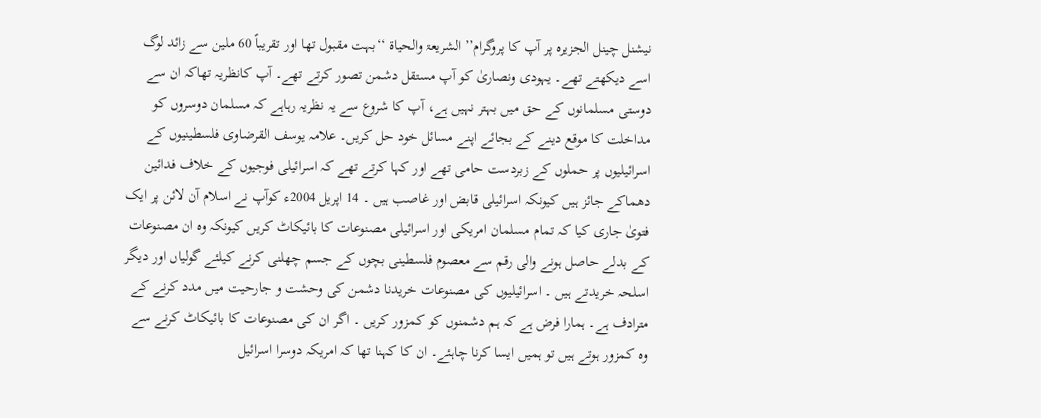نیشنل چینل الجزیرہ پر آپ کا پروگرام’’ الشریعۃ والحیاۃ ‘‘بہت مقبول تھا اور تقریباً 60 ملین سے زائد لوگ اسے دیکھتے تھے۔ یہودی ونصاریٰ کو آپ مستقل دشمن تصور کرتے تھے۔ آپ کانظریہ تھاکہ ان سے دوستی مسلمانوں کے حق میں بہتر نہیں ہے، آپ کا شروع سے یہ نظریہ رہاہے کہ مسلمان دوسروں کو مداخلت کا موقع دینے کے بجائے اپنے مسائل خود حل کریں۔ علامہ یوسف القرضاوی فلسطینیوں کے اسرائیلیوں پر حملوں کے زبردست حامی تھے اور کہا کرتے تھے کہ اسرائیلی فوجیوں کے خلاف فدائین دھماکے جائز ہیں کیونکہ اسرائیلی قابض اور غاصب ہیں ۔ 14 اپریل 2004ء کوآپ نے اسلام آن لائن پر ایک فتویٰ جاری کیا کہ تمام مسلمان امریکی اور اسرائیلی مصنوعات کا بائیکاٹ کریں کیونکہ وہ ان مصنوعات کے بدلے حاصل ہونے والی رقم سے معصوم فلسطینی بچوں کے جسم چھلنی کرنے کیلئے گولیاں اور دیگر اسلحہ خریدتے ہیں ۔ اسرائیلیوں کی مصنوعات خریدنا دشمن کی وحشت و جارحیت میں مدد کرنے کے مترادف ہے۔ ہمارا فرض ہے کہ ہم دشمنوں کو کمزور کریں ۔ اگر ان کی مصنوعات کا بائیکاٹ کرنے سے وہ کمزور ہوتے ہیں تو ہمیں ایسا کرنا چاہئے۔ ان کا کہنا تھا کہ امریکہ دوسرا اسرائیل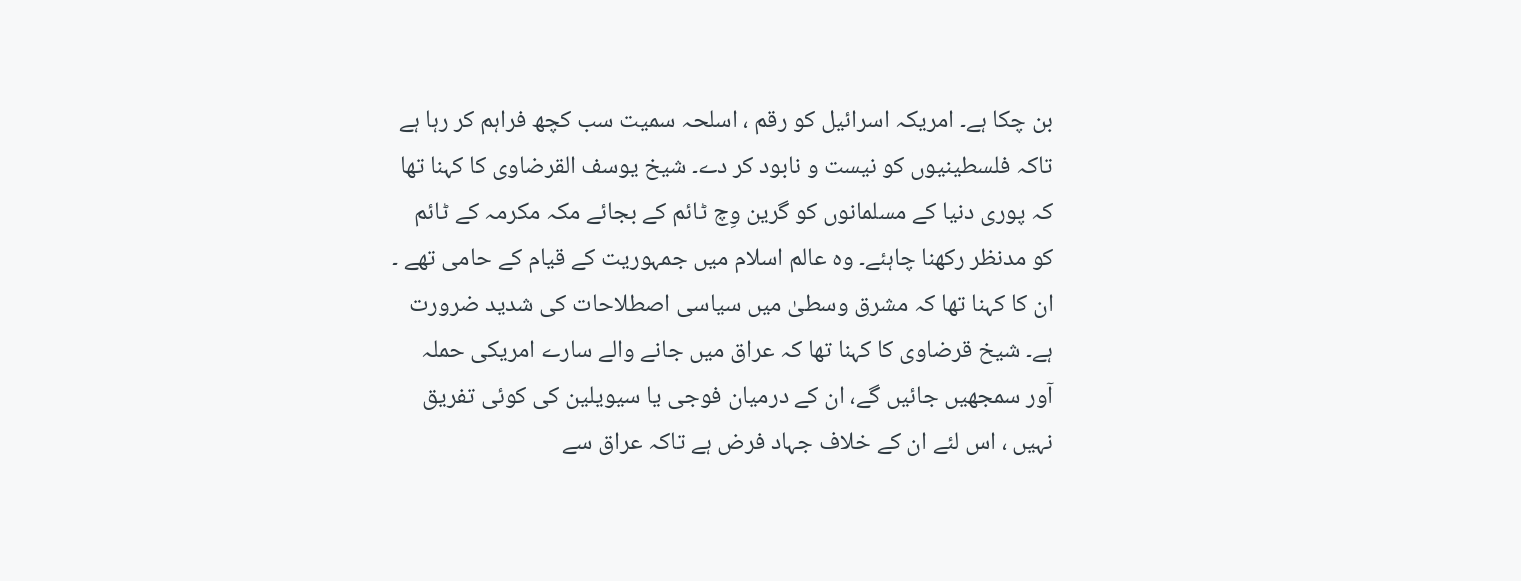بن چکا ہے۔ امریکہ اسرائیل کو رقم ، اسلحہ سمیت سب کچھ فراہم کر رہا ہے تاکہ فلسطینیوں کو نیست و نابود کر دے۔ شیخ یوسف القرضاوی کا کہنا تھا کہ پوری دنیا کے مسلمانوں کو گرین وِچ ٹائم کے بجائے مکہ مکرمہ کے ٹائم کو مدنظر رکھنا چاہئے۔ وہ عالم اسلام میں جمہوریت کے قیام کے حامی تھے ۔ ان کا کہنا تھا کہ مشرق وسطیٰ میں سیاسی اصطلاحات کی شدید ضرورت ہے۔ شیخ قرضاوی کا کہنا تھا کہ عراق میں جانے والے سارے امریکی حملہ آور سمجھیں جائیں گے، ان کے درمیان فوجی یا سیویلین کی کوئی تفریق نہیں ، اس لئے ان کے خلاف جہاد فرض ہے تاکہ عراق سے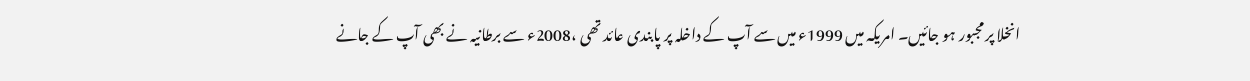انخلا پر مجبور ہو جائیں۔ امریکہ میں 1999ء میں سے آپ کے داخلہ پر پابندی عائد تھی ،2008ء سے برطانیہ نے بھی آپ کے جانے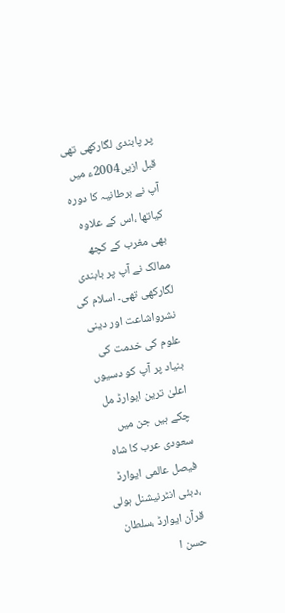پر پابندی لگارکھی تھی قبل ازیں2004ء میں آپ نے برطانیہ کا دورہ کیاتھا ،اس کے علاوہ بھی مغرب کے کچھ ممالک نے آپ پر بابندی لگارکھی تھی۔ اسلام کی نشرواشاعت اور دینی علوم کی خدمت کی بنیاد پر آپ کو دسیوں اعلیٰ ترین ایوارڈ مل چکے ہیں جن میں سعودی عرب کا شاہ فیصل عالمی ایوارڈ ،دبئی انٹرنیشنل ہولی قرآن ایوارڈ ،سلطان حسن ا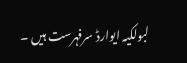لبولکیہ ایوارڈ سرفہرست ہیں ۔